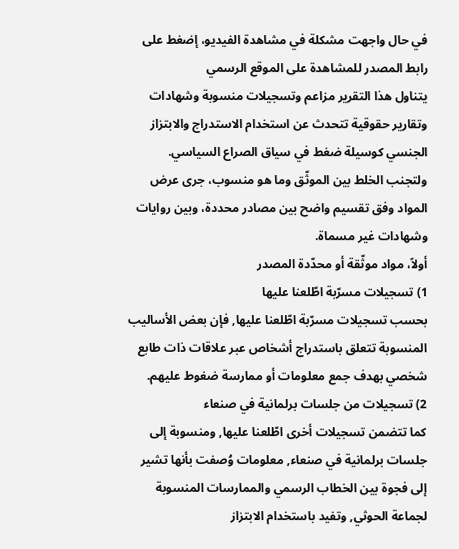في حال واجهت مشكلة في مشاهدة الفيديو، إضغط على رابط المصدر للمشاهدة على الموقع الرسمي
يتناول هذا التقرير مزاعم وتسجيلات منسوبة وشهادات وتقارير حقوقية تتحدث عن استخدام الاستدراج والابتزاز الجنسي كوسيلة ضغط في سياق الصراع السياسي. ولتجنب الخلط بين الموثّق وما هو منسوب، جرى عرض المواد وفق تقسيم واضح بين مصادر محددة، وبين روايات وشهادات غير مسماة.
أولاً، مواد موثّقة أو محدّدة المصدر
1) تسجيلات مسرّبة اطّلعنا عليها
بحسب تسجيلات مسرّبة اطّلعنا عليها, فإن بعض الأساليب المنسوبة تتعلق باستدراج أشخاص عبر علاقات ذات طابع شخصي بهدف جمع معلومات أو ممارسة ضغوط عليهم.
2) تسجيلات من جلسات برلمانية في صنعاء
كما تتضمن تسجيلات أخرى اطّلعنا عليها, ومنسوبة إلى جلسات برلمانية في صنعاء, معلومات وُصفت بأنها تشير إلى فجوة بين الخطاب الرسمي والممارسات المنسوبة لجماعة الحوثي, وتفيد باستخدام الابتزاز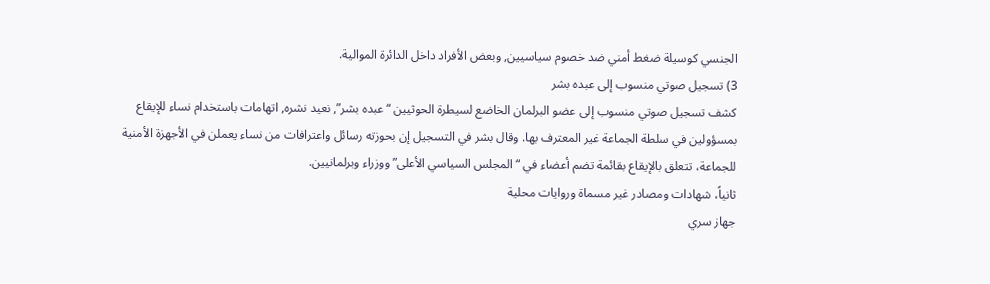الجنسي كوسيلة ضغط أمني ضد خصوم سياسيين, وبعض الأفراد داخل الدائرة الموالية.
3) تسجيل صوتي منسوب إلى عبده بشر
كشف تسجيل صوتي منسوب إلى عضو البرلمان الخاضع لسيطرة الحوثيين “عبده بشر”, نعيد نشره, اتهامات باستخدام نساء للإيقاع بمسؤولين في سلطة الجماعة غير المعترف بها. وقال بشر في التسجيل إن بحوزته رسائل واعترافات من نساء يعملن في الأجهزة الأمنية للجماعة، تتعلق بالإيقاع بقائمة تضم أعضاء في “المجلس السياسي الأعلى” ووزراء وبرلمانيين.
ثانياً، شهادات ومصادر غير مسماة وروايات محلية
جهاز سري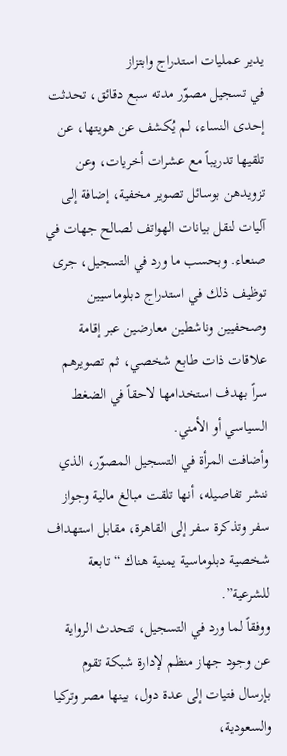يدير عمليات استدراج وابتزاز
في تسجيل مصوّر مدته سبع دقائق، تحدثت إحدى النساء، لم يُكشف عن هويتها، عن تلقيها تدريباً مع عشرات أخريات، وعن تزويدهن بوسائل تصوير مخفية، إضافة إلى آليات لنقل بيانات الهواتف لصالح جهات في صنعاء. وبحسب ما ورد في التسجيل، جرى توظيف ذلك في استدراج دبلوماسيين وصحفيين وناشطين معارضين عبر إقامة علاقات ذات طابع شخصي، ثم تصويرهم سراً بهدف استخدامها لاحقاً في الضغط السياسي أو الأمني.
وأضافت المرأة في التسجيل المصوّر، الذي ننشر تفاصيله، أنها تلقت مبالغ مالية وجواز سفر وتذكرة سفر إلى القاهرة، مقابل استهداف شخصية دبلوماسية يمنية هناك “تابعة للشرعية”.
ووفقاً لما ورد في التسجيل، تتحدث الرواية عن وجود جهاز منظم لإدارة شبكة تقوم بإرسال فتيات إلى عدة دول، بينها مصر وتركيا والسعودية،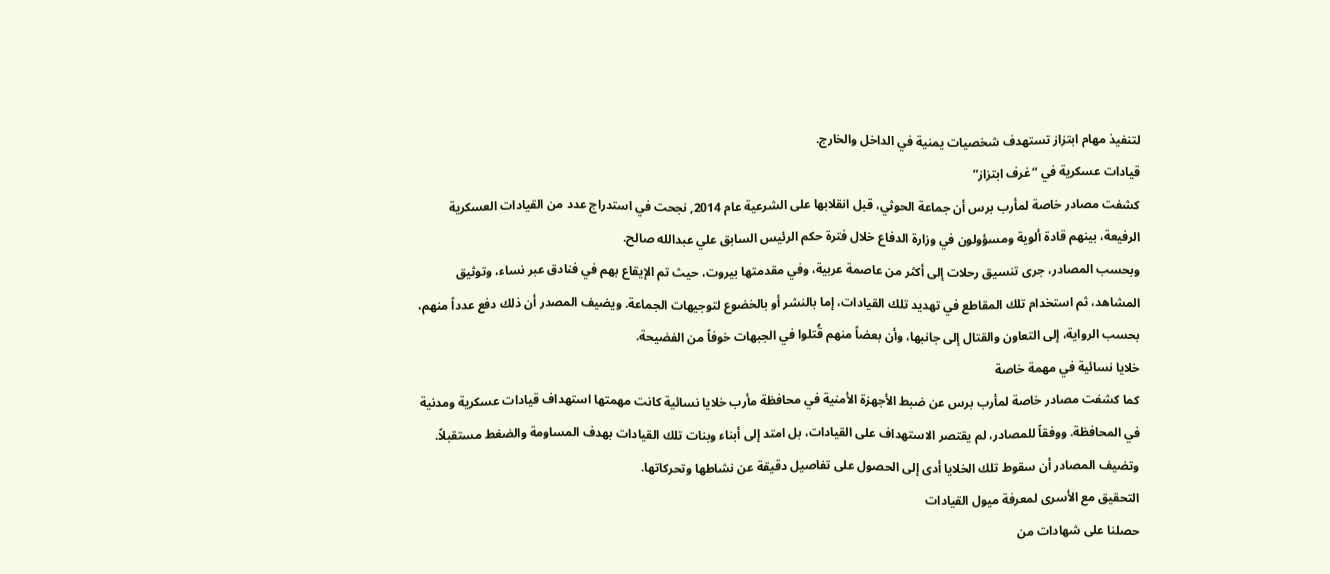لتنفيذ مهام ابتزاز تستهدف شخصيات يمنية في الداخل والخارج.
قيادات عسكرية في “غرف ابتزاز”
كشفت مصادر خاصة لمأرب برس أن جماعة الحوثي، قبل انقلابها على الشرعية عام 2014, نجحت في استدراج عدد من القيادات العسكرية الرفيعة، بينهم قادة ألوية ومسؤولون في وزارة الدفاع خلال فترة حكم الرئيس السابق علي عبدالله صالح.
وبحسب المصادر، جرى تنسيق رحلات إلى أكثر من عاصمة عربية، وفي مقدمتها بيروت، حيث تم الإيقاع بهم في فنادق عبر نساء، وتوثيق المشاهد، ثم استخدام تلك المقاطع في تهديد تلك القيادات، إما بالنشر أو بالخضوع لتوجيهات الجماعة. ويضيف المصدر أن ذلك دفع عدداً منهم، بحسب الرواية، إلى التعاون والقتال إلى جانبها، وأن بعضاً منهم قُتلوا في الجبهات خوفاً من الفضيحة.
خلايا نسائية في مهمة خاصة
كما كشفت مصادر خاصة لمأرب برس عن ضبط الأجهزة الأمنية في محافظة مأرب خلايا نسائية كانت مهمتها استهداف قيادات عسكرية ومدنية في المحافظة. ووفقاً للمصادر، لم يقتصر الاستهداف على القيادات، بل امتد إلى أبناء وبنات تلك القيادات بهدف المساومة والضغط مستقبلاً. وتضيف المصادر أن سقوط تلك الخلايا أدى إلى الحصول على تفاصيل دقيقة عن نشاطها وتحركاتها.
التحقيق مع الأسرى لمعرفة ميول القيادات
حصلنا على شهادات من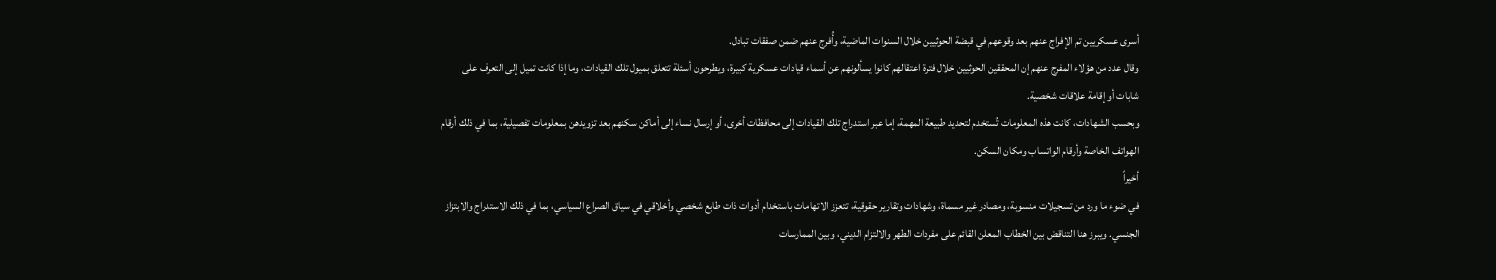أسرى عسكريين تم الإفراج عنهم بعد وقوعهم في قبضة الحوثيين خلال السنوات الماضية، وأُفرج عنهم ضمن صفقات تبادل.
وقال عدد من هؤلاء المفرج عنهم إن المحققين الحوثيين خلال فترة اعتقالهم كانوا يسألونهم عن أسماء قيادات عسكرية كبيرة، ويطرحون أسئلة تتعلق بميول تلك القيادات، وما إذا كانت تميل إلى التعرف على شابات أو إقامة علاقات شخصية.
وبحسب الشهادات، كانت هذه المعلومات تُستخدم لتحديد طبيعة المهمة، إما عبر استدراج تلك القيادات إلى محافظات أخرى، أو إرسال نساء إلى أماكن سكنهم بعد تزويدهن بمعلومات تفصيلية، بما في ذلك أرقام الهواتف الخاصة وأرقام الواتساب ومكان السكن.
أخيراً
في ضوء ما ورد من تسجيلات منسوبة، ومصادر غير مسماة، وشهادات وتقارير حقوقية، تتعزز الاتهامات باستخدام أدوات ذات طابع شخصي وأخلاقي في سياق الصراع السياسي، بما في ذلك الاستدراج والابتزاز الجنسي. ويبرز هنا التناقض بين الخطاب المعلن القائم على مفردات الطهر والالتزام الديني، وبين الممارسات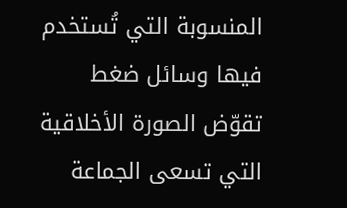المنسوبة التي تُستخدم فيها وسائل ضغط تقوّض الصورة الأخلاقية التي تسعى الجماعة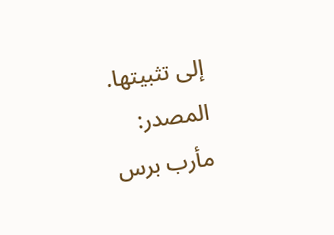إلى تثبيتها.
المصدر:
مأرب برس